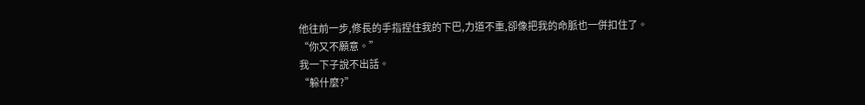他往前一步,修長的手指捏住我的下巴,力道不重,卻像把我的命脈也一併扣住了。
“你又不願意。”
我一下子說不出話。
“躲什麼?”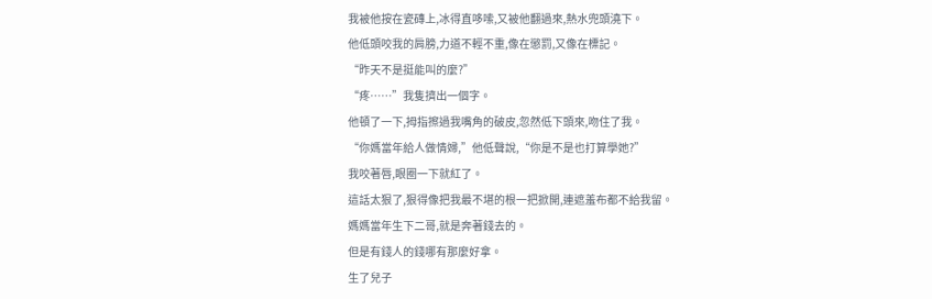我被他按在瓷磚上,冰得直哆嗦,又被他翻過來,熱水兜頭澆下。
他低頭咬我的肩膀,力道不輕不重,像在懲罰,又像在標記。
“昨天不是挺能叫的麼?”
“疼……”我隻擠出一個字。
他頓了一下,拇指擦過我嘴角的破皮,忽然低下頭來,吻住了我。
“你媽當年給人做情婦,”他低聲說,“你是不是也打算學她?”
我咬著唇,眼圈一下就紅了。
這話太狠了,狠得像把我最不堪的根一把掀開,連遮羞布都不給我留。
媽媽當年生下二哥,就是奔著錢去的。
但是有錢人的錢哪有那麼好拿。
生了兒子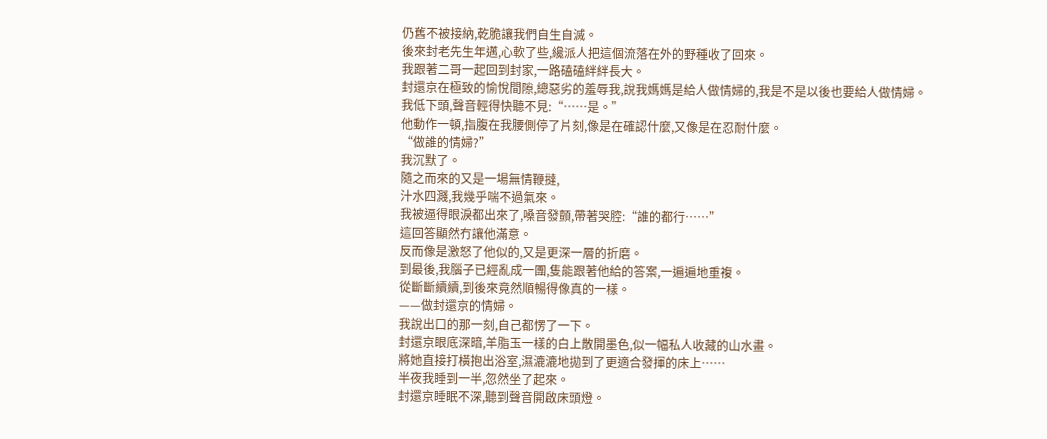仍舊不被接納,乾脆讓我們自生自滅。
後來封老先生年邁,心軟了些,纔派人把這個流落在外的野種收了回來。
我跟著二哥一起回到封家,一路磕磕絆絆長大。
封還京在極致的愉悅間隙,總惡劣的羞辱我,說我媽媽是給人做情婦的,我是不是以後也要給人做情婦。
我低下頭,聲音輕得快聽不見:“……是。”
他動作一頓,指腹在我腰側停了片刻,像是在確認什麼,又像是在忍耐什麼。
“做誰的情婦?”
我沉默了。
隨之而來的又是一場無情鞭撻,
汁水四濺,我幾乎喘不過氣來。
我被逼得眼淚都出來了,嗓音發顫,帶著哭腔:“誰的都行……”
這回答顯然冇讓他滿意。
反而像是激怒了他似的,又是更深一層的折磨。
到最後,我腦子已經亂成一團,隻能跟著他給的答案,一遍遍地重複。
從斷斷續續,到後來竟然順暢得像真的一樣。
——做封還京的情婦。
我說出口的那一刻,自己都愣了一下。
封還京眼底深暗,羊脂玉一樣的白上散開墨色,似一幅私人收藏的山水畫。
將她直接打橫抱出浴室,濕漉漉地拋到了更適合發揮的床上……
半夜我睡到一半,忽然坐了起來。
封還京睡眠不深,聽到聲音開啟床頭燈。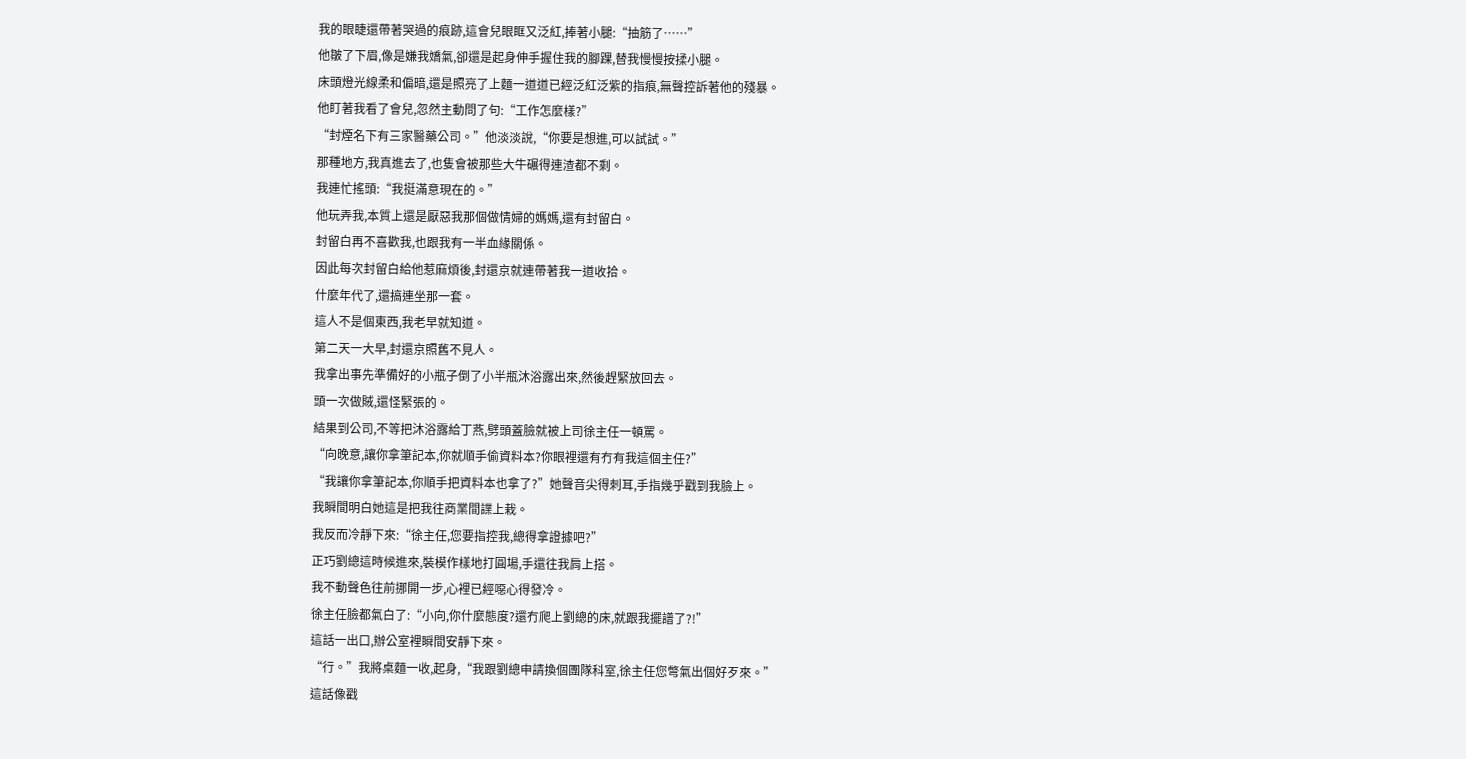我的眼睫還帶著哭過的痕跡,這會兒眼眶又泛紅,捧著小腿:“抽筋了……”
他皺了下眉,像是嫌我嬌氣,卻還是起身伸手握住我的腳踝,替我慢慢按揉小腿。
床頭燈光線柔和偏暗,還是照亮了上麵一道道已經泛紅泛紫的指痕,無聲控訴著他的殘暴。
他盯著我看了會兒,忽然主動問了句:“工作怎麼樣?”
“封煙名下有三家醫藥公司。”他淡淡說,“你要是想進,可以試試。”
那種地方,我真進去了,也隻會被那些大牛碾得連渣都不剩。
我連忙搖頭:“我挺滿意現在的。”
他玩弄我,本質上還是厭惡我那個做情婦的媽媽,還有封留白。
封留白再不喜歡我,也跟我有一半血緣關係。
因此每次封留白給他惹麻煩後,封還京就連帶著我一道收拾。
什麼年代了,還搞連坐那一套。
這人不是個東西,我老早就知道。
第二天一大早,封還京照舊不見人。
我拿出事先準備好的小瓶子倒了小半瓶沐浴露出來,然後趕緊放回去。
頭一次做賊,還怪緊張的。
結果到公司,不等把沐浴露給丁燕,劈頭蓋臉就被上司徐主任一頓罵。
“向晚意,讓你拿筆記本,你就順手偷資料本?你眼裡還有冇有我這個主任?”
“我讓你拿筆記本,你順手把資料本也拿了?”她聲音尖得刺耳,手指幾乎戳到我臉上。
我瞬間明白她這是把我往商業間諜上栽。
我反而冷靜下來:“徐主任,您要指控我,總得拿證據吧?”
正巧劉總這時候進來,裝模作樣地打圓場,手還往我肩上搭。
我不動聲色往前挪開一步,心裡已經噁心得發冷。
徐主任臉都氣白了:“小向,你什麼態度?還冇爬上劉總的床,就跟我擺譜了?!”
這話一出口,辦公室裡瞬間安靜下來。
“行。”我將桌麵一收,起身,“我跟劉總申請換個團隊科室,徐主任您彆氣出個好歹來。”
這話像戳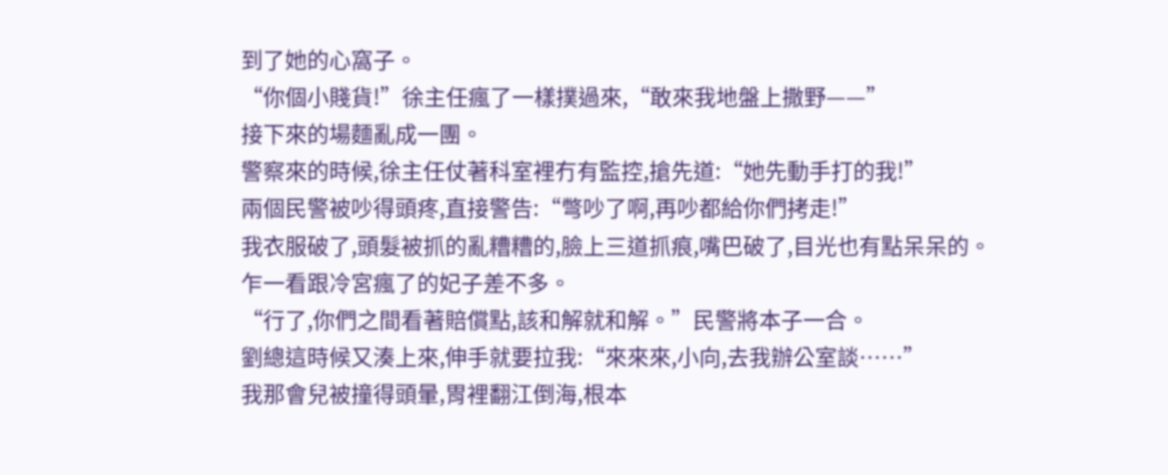到了她的心窩子。
“你個小賤貨!”徐主任瘋了一樣撲過來,“敢來我地盤上撒野——”
接下來的場麵亂成一團。
警察來的時候,徐主任仗著科室裡冇有監控,搶先道:“她先動手打的我!”
兩個民警被吵得頭疼,直接警告:“彆吵了啊,再吵都給你們拷走!”
我衣服破了,頭髮被抓的亂糟糟的,臉上三道抓痕,嘴巴破了,目光也有點呆呆的。
乍一看跟冷宮瘋了的妃子差不多。
“行了,你們之間看著賠償點,該和解就和解。”民警將本子一合。
劉總這時候又湊上來,伸手就要拉我:“來來來,小向,去我辦公室談……”
我那會兒被撞得頭暈,胃裡翻江倒海,根本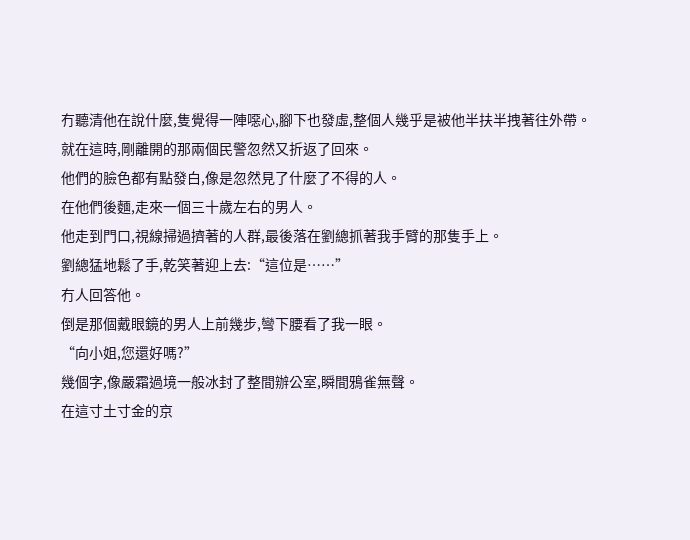冇聽清他在說什麼,隻覺得一陣噁心,腳下也發虛,整個人幾乎是被他半扶半拽著往外帶。
就在這時,剛離開的那兩個民警忽然又折返了回來。
他們的臉色都有點發白,像是忽然見了什麼了不得的人。
在他們後麵,走來一個三十歲左右的男人。
他走到門口,視線掃過擠著的人群,最後落在劉總抓著我手臂的那隻手上。
劉總猛地鬆了手,乾笑著迎上去:“這位是……”
冇人回答他。
倒是那個戴眼鏡的男人上前幾步,彎下腰看了我一眼。
“向小姐,您還好嗎?”
幾個字,像嚴霜過境一般冰封了整間辦公室,瞬間鴉雀無聲。
在這寸土寸金的京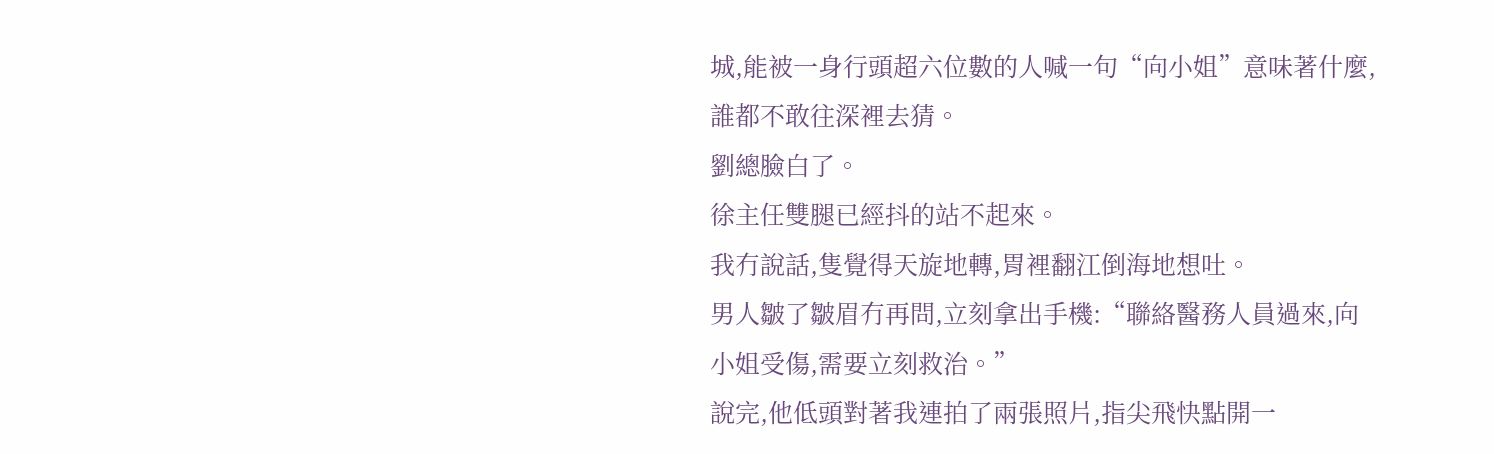城,能被一身行頭超六位數的人喊一句“向小姐”意味著什麼,誰都不敢往深裡去猜。
劉總臉白了。
徐主任雙腿已經抖的站不起來。
我冇說話,隻覺得天旋地轉,胃裡翻江倒海地想吐。
男人皺了皺眉冇再問,立刻拿出手機:“聯絡醫務人員過來,向小姐受傷,需要立刻救治。”
說完,他低頭對著我連拍了兩張照片,指尖飛快點開一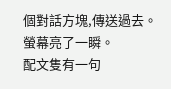個對話方塊,傳送過去。
螢幕亮了一瞬。
配文隻有一句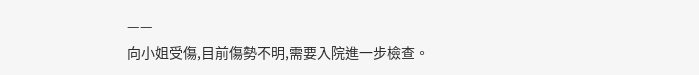——
向小姐受傷,目前傷勢不明,需要入院進一步檢查。